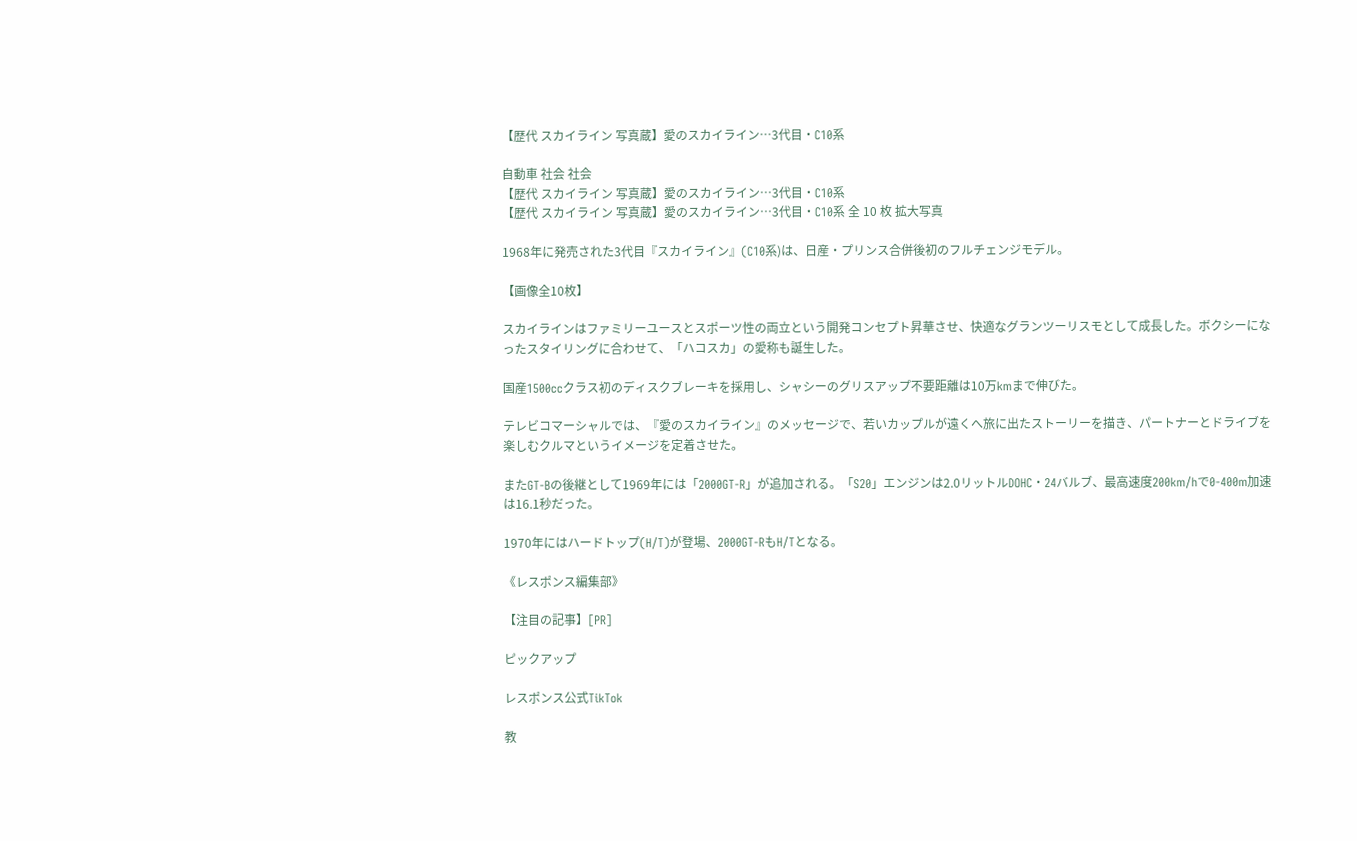【歴代 スカイライン 写真蔵】愛のスカイライン…3代目・C10系

自動車 社会 社会
【歴代 スカイライン 写真蔵】愛のスカイライン…3代目・C10系
【歴代 スカイライン 写真蔵】愛のスカイライン…3代目・C10系 全 10 枚 拡大写真

1968年に発売された3代目『スカイライン』(C10系)は、日産・プリンス合併後初のフルチェンジモデル。

【画像全10枚】

スカイラインはファミリーユースとスポーツ性の両立という開発コンセプト昇華させ、快適なグランツーリスモとして成長した。ボクシーになったスタイリングに合わせて、「ハコスカ」の愛称も誕生した。

国産1500ccクラス初のディスクブレーキを採用し、シャシーのグリスアップ不要距離は10万kmまで伸びた。

テレビコマーシャルでは、『愛のスカイライン』のメッセージで、若いカップルが遠くへ旅に出たストーリーを描き、パートナーとドライブを楽しむクルマというイメージを定着させた。

またGT-Bの後継として1969年には「2000GT-R」が追加される。「S20」エンジンは2.0リットルDOHC・24バルブ、最高速度200km/hで0-400m加速は16.1秒だった。

1970年にはハードトップ(H/T)が登場、2000GT-RもH/Tとなる。

《レスポンス編集部》

【注目の記事】[PR]

ピックアップ

レスポンス公式TikTok

教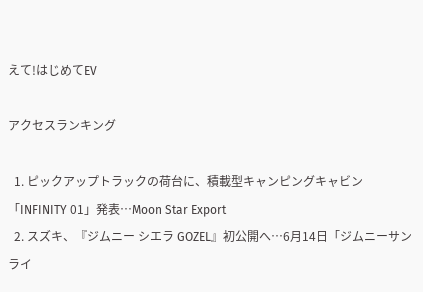えて!はじめてEV

アクセスランキング

  1. ピックアップトラックの荷台に、積載型キャンピングキャビン「INFINITY 01」発表…Moon Star Export
  2. スズキ、『ジムニー シエラ GOZEL』初公開へ…6月14日「ジムニーサンライ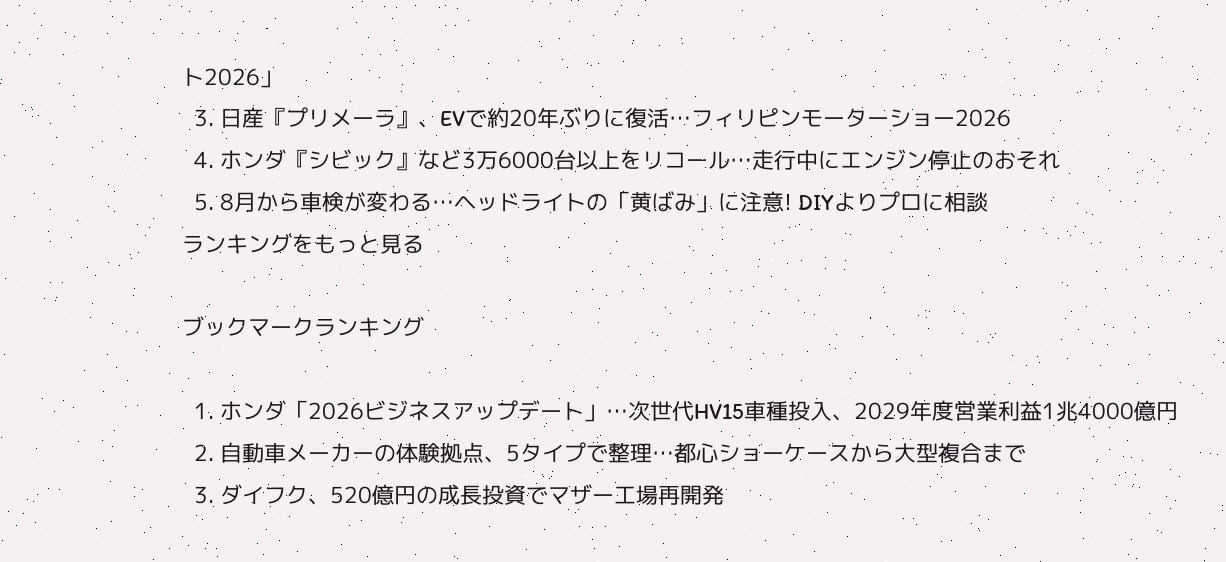ト2026」
  3. 日産『プリメーラ』、EVで約20年ぶりに復活…フィリピンモーターショー2026
  4. ホンダ『シビック』など3万6000台以上をリコール…走行中にエンジン停止のおそれ
  5. 8月から車検が変わる…ヘッドライトの「黄ばみ」に注意! DIYよりプロに相談
ランキングをもっと見る

ブックマークランキング

  1. ホンダ「2026ビジネスアップデート」…次世代HV15車種投入、2029年度営業利益1兆4000億円
  2. 自動車メーカーの体験拠点、5タイプで整理…都心ショーケースから大型複合まで
  3. ダイフク、520億円の成長投資でマザー工場再開発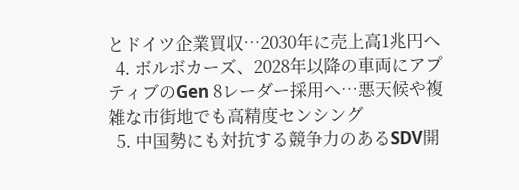とドイツ企業買収…2030年に売上高1兆円へ
  4. ボルボカーズ、2028年以降の車両にアプティブのGen 8レーダー採用へ…悪天候や複雑な市街地でも高精度センシング
  5. 中国勢にも対抗する競争力のあるSDV開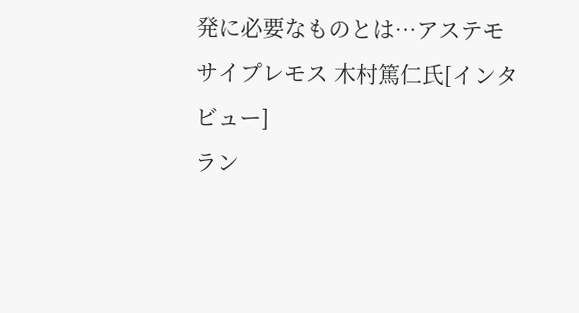発に必要なものとは…アステモサイプレモス 木村篤仁氏[インタビュー]
ラン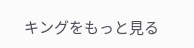キングをもっと見る